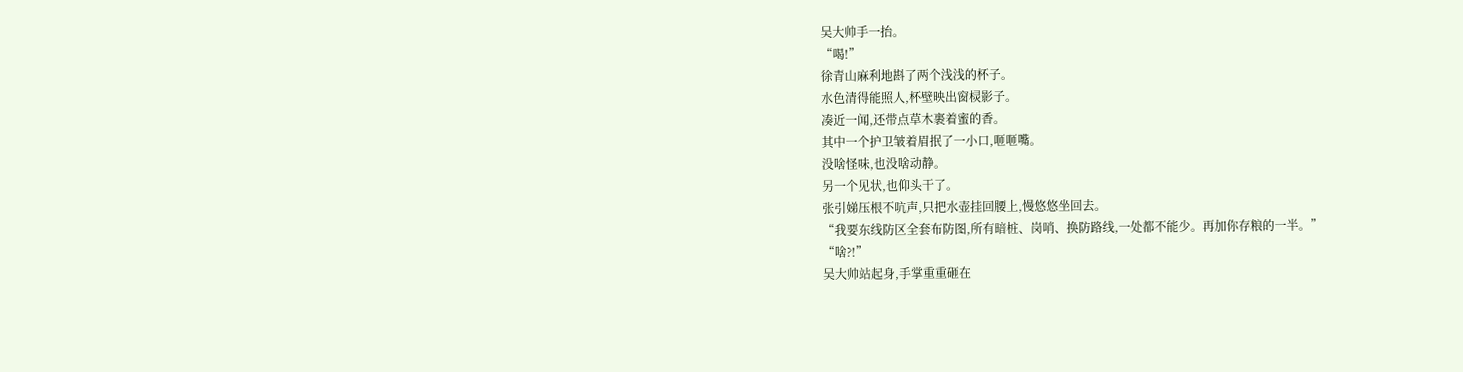吴大帅手一抬。
“喝!”
徐青山麻利地斟了两个浅浅的杯子。
水色清得能照人,杯壁映出窗棂影子。
凑近一闻,还带点草木裹着蜜的香。
其中一个护卫皱着眉抿了一小口,咂咂嘴。
没啥怪味,也没啥动静。
另一个见状,也仰头干了。
张引娣压根不吭声,只把水壶挂回腰上,慢悠悠坐回去。
“我要东线防区全套布防图,所有暗桩、岗哨、换防路线,一处都不能少。再加你存粮的一半。”
“啥?!”
吴大帅站起身,手掌重重砸在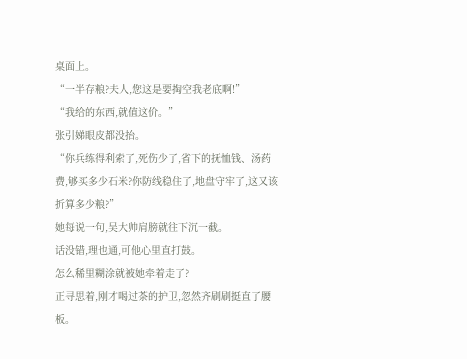桌面上。
“一半存粮?夫人,您这是要掏空我老底啊!”
“我给的东西,就值这价。”
张引娣眼皮都没抬。
“你兵练得利索了,死伤少了,省下的抚恤钱、汤药费,够买多少石米?你防线稳住了,地盘守牢了,这又该折算多少粮?”
她每说一句,吴大帅肩膀就往下沉一截。
话没错,理也通,可他心里直打鼓。
怎么稀里糊涂就被她牵着走了?
正寻思着,刚才喝过茶的护卫,忽然齐刷刷挺直了腰板。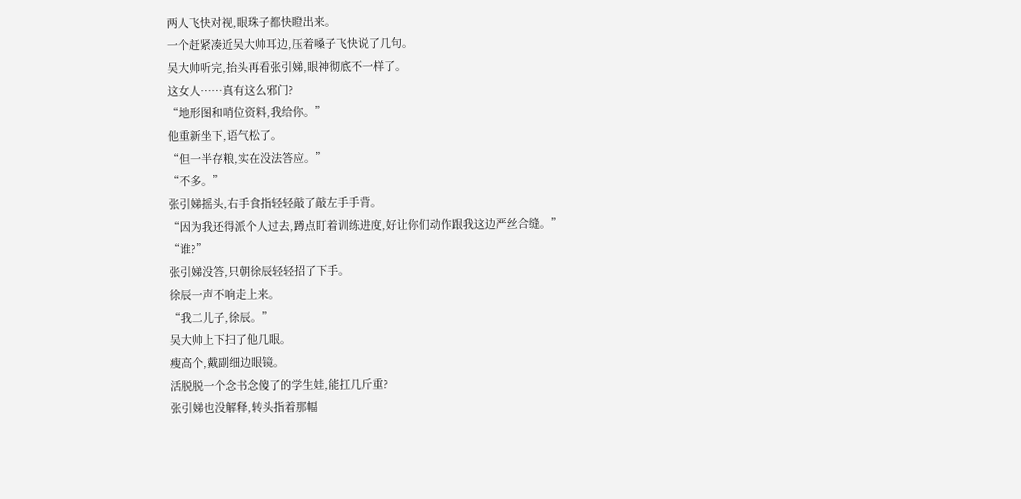两人飞快对视,眼珠子都快瞪出来。
一个赶紧凑近吴大帅耳边,压着嗓子飞快说了几句。
吴大帅听完,抬头再看张引娣,眼神彻底不一样了。
这女人……真有这么邪门?
“地形图和哨位资料,我给你。”
他重新坐下,语气松了。
“但一半存粮,实在没法答应。”
“不多。”
张引娣摇头,右手食指轻轻敲了敲左手手背。
“因为我还得派个人过去,蹲点盯着训练进度,好让你们动作跟我这边严丝合缝。”
“谁?”
张引娣没答,只朝徐辰轻轻招了下手。
徐辰一声不响走上来。
“我二儿子,徐辰。”
吴大帅上下扫了他几眼。
瘦高个,戴副细边眼镜。
活脱脱一个念书念傻了的学生娃,能扛几斤重?
张引娣也没解释,转头指着那幅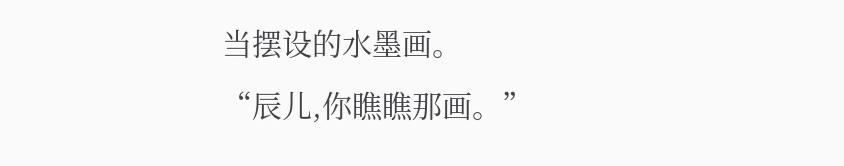当摆设的水墨画。
“辰儿,你瞧瞧那画。”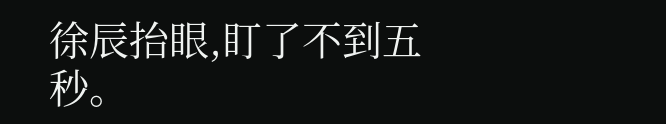徐辰抬眼,盯了不到五秒。